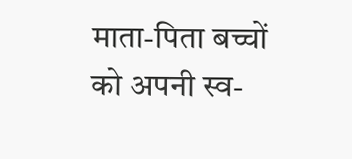माता-पिता बच्चों को अपनी स्व-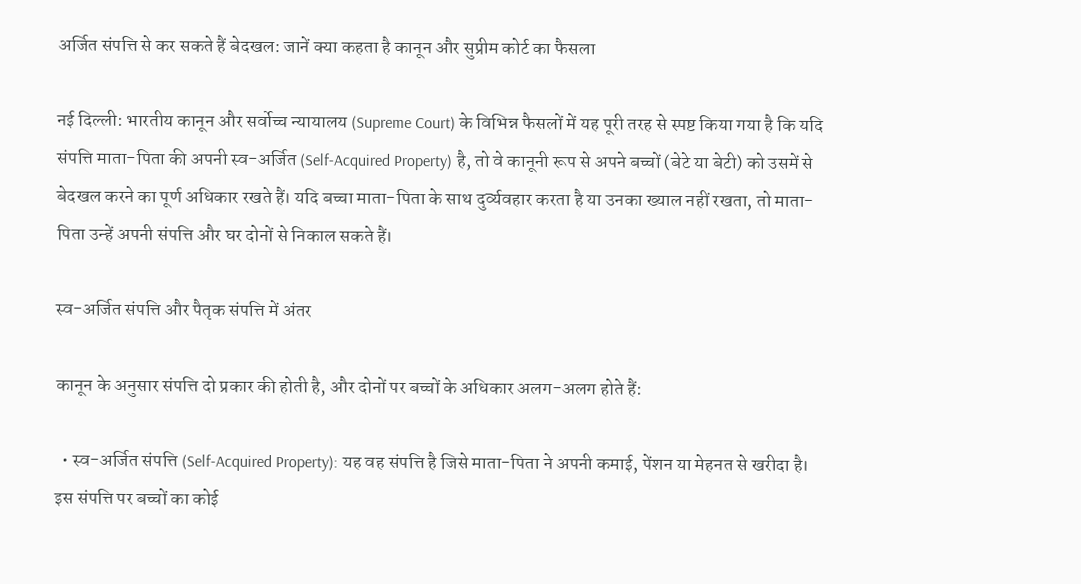अर्जित संपत्ति से कर सकते हैं बेदखल: जानें क्या कहता है कानून और सुप्रीम कोर्ट का फैसला

नई दिल्ली: भारतीय कानून और सर्वोच्च न्यायालय (Supreme Court) के विभिन्न फैसलों में यह पूरी तरह से स्पष्ट किया गया है कि यदि संपत्ति माता-पिता की अपनी स्व-अर्जित (Self-Acquired Property) है, तो वे कानूनी रूप से अपने बच्चों (बेटे या बेटी) को उसमें से बेदखल करने का पूर्ण अधिकार रखते हैं। यदि बच्चा माता-पिता के साथ दुर्व्यवहार करता है या उनका ख्याल नहीं रखता, तो माता-पिता उन्हें अपनी संपत्ति और घर दोनों से निकाल सकते हैं।

स्व-अर्जित संपत्ति और पैतृक संपत्ति में अंतर

कानून के अनुसार संपत्ति दो प्रकार की होती है, और दोनों पर बच्चों के अधिकार अलग-अलग होते हैं:

  • स्व-अर्जित संपत्ति (Self-Acquired Property): यह वह संपत्ति है जिसे माता-पिता ने अपनी कमाई, पेंशन या मेहनत से खरीदा है। इस संपत्ति पर बच्चों का कोई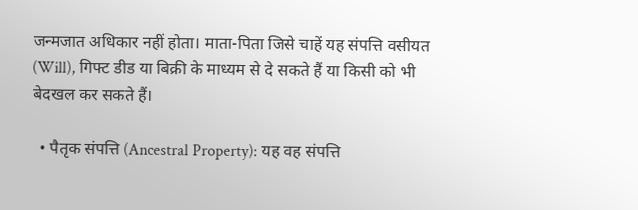जन्मजात अधिकार नहीं होता। माता-पिता जिसे चाहें यह संपत्ति वसीयत (Will), गिफ्ट डीड या बिक्री के माध्यम से दे सकते हैं या किसी को भी बेदखल कर सकते हैं।

  • पैतृक संपत्ति (Ancestral Property): यह वह संपत्ति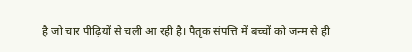है जो चार पीढ़ियों से चली आ रही है। पैतृक संपत्ति में बच्चों को जन्म से ही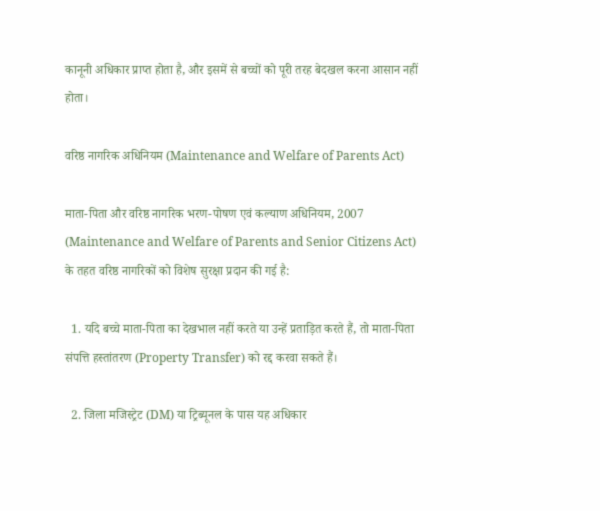कानूनी अधिकार प्राप्त होता है, और इसमें से बच्चों को पूरी तरह बेदखल करना आसान नहीं होता।

वरिष्ठ नागरिक अधिनियम (Maintenance and Welfare of Parents Act)

माता-पिता और वरिष्ठ नागरिक भरण-पोषण एवं कल्याण अधिनियम, 2007 (Maintenance and Welfare of Parents and Senior Citizens Act) के तहत वरिष्ठ नागरिकों को विशेष सुरक्षा प्रदान की गई है:

  1. यदि बच्चे माता-पिता का देखभाल नहीं करते या उन्हें प्रताड़ित करते हैं, तो माता-पिता संपत्ति हस्तांतरण (Property Transfer) को रद्द करवा सकते हैं।

  2. जिला मजिस्ट्रेट (DM) या ट्रिब्यूनल के पास यह अधिकार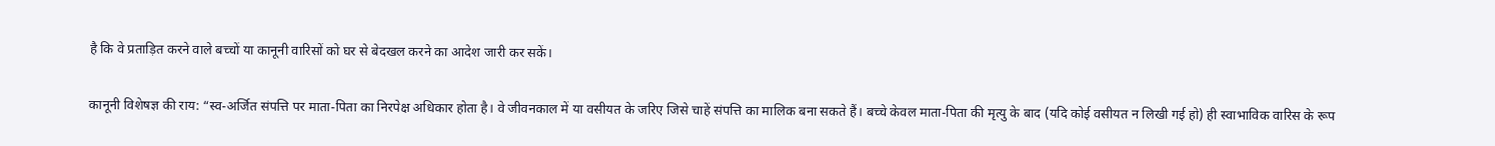है कि वे प्रताड़ित करने वाले बच्चों या कानूनी वारिसों को घर से बेदखल करने का आदेश जारी कर सकें।

कानूनी विशेषज्ञ की राय: “स्व-अर्जित संपत्ति पर माता-पिता का निरपेक्ष अधिकार होता है। वे जीवनकाल में या वसीयत के जरिए जिसे चाहें संपत्ति का मालिक बना सकते हैं। बच्चे केवल माता-पिता की मृत्यु के बाद (यदि कोई वसीयत न लिखी गई हो) ही स्वाभाविक वारिस के रूप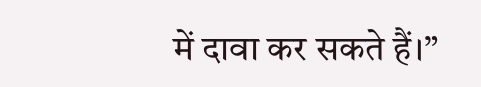में दावा कर सकते हैं।”